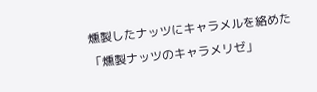燻製したナッツにキャラメルを絡めた「燻製ナッツのキャラメリゼ」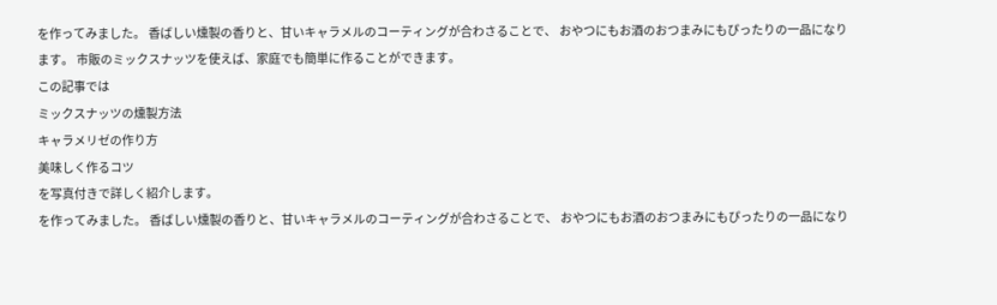を作ってみました。 香ばしい燻製の香りと、甘いキャラメルのコーティングが合わさることで、 おやつにもお酒のおつまみにもぴったりの一品になります。 市販のミックスナッツを使えば、家庭でも簡単に作ることができます。
この記事では
ミックスナッツの燻製方法
キャラメリゼの作り方
美味しく作るコツ
を写真付きで詳しく紹介します。
を作ってみました。 香ばしい燻製の香りと、甘いキャラメルのコーティングが合わさることで、 おやつにもお酒のおつまみにもぴったりの一品になり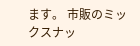ます。 市販のミックスナッ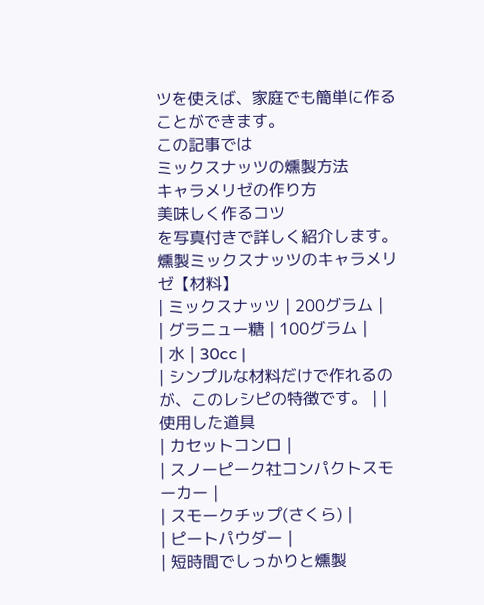ツを使えば、家庭でも簡単に作ることができます。
この記事では
ミックスナッツの燻製方法
キャラメリゼの作り方
美味しく作るコツ
を写真付きで詳しく紹介します。
燻製ミックスナッツのキャラメリゼ【材料】
| ミックスナッツ | 200グラム |
| グラニュー糖 | 100グラム |
| 水 | 30cc |
| シンプルな材料だけで作れるのが、このレシピの特徴です。 | |
使用した道具
| カセットコンロ |
| スノーピーク社コンパクトスモーカー |
| スモークチップ(さくら) |
| ピートパウダー |
| 短時間でしっかりと燻製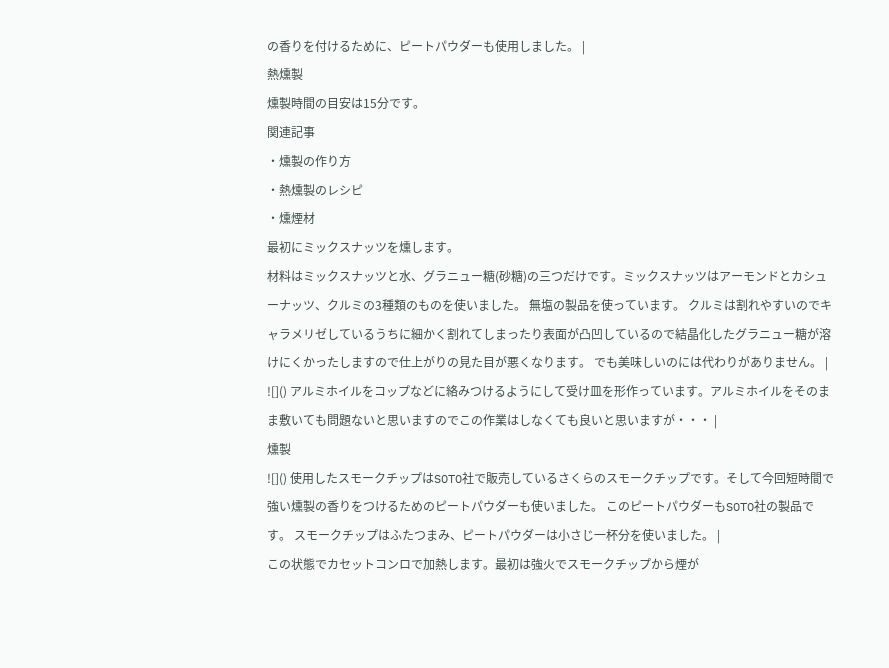の香りを付けるために、ピートパウダーも使用しました。 |
熱燻製
燻製時間の目安は15分です。
関連記事
・燻製の作り方
・熱燻製のレシピ
・燻煙材
最初にミックスナッツを燻します。
材料はミックスナッツと水、グラニュー糖(砂糖)の三つだけです。ミックスナッツはアーモンドとカシューナッツ、クルミの3種類のものを使いました。 無塩の製品を使っています。 クルミは割れやすいのでキャラメリゼしているうちに細かく割れてしまったり表面が凸凹しているので結晶化したグラニュー糖が溶けにくかったしますので仕上がりの見た目が悪くなります。 でも美味しいのには代わりがありません。 |
![]() アルミホイルをコップなどに絡みつけるようにして受け皿を形作っています。アルミホイルをそのまま敷いても問題ないと思いますのでこの作業はしなくても良いと思いますが・・・ |
燻製
![]() 使用したスモークチップはSOTO社で販売しているさくらのスモークチップです。そして今回短時間で強い燻製の香りをつけるためのピートパウダーも使いました。 このピートパウダーもSOTO社の製品です。 スモークチップはふたつまみ、ピートパウダーは小さじ一杯分を使いました。 |
この状態でカセットコンロで加熱します。最初は強火でスモークチップから煙が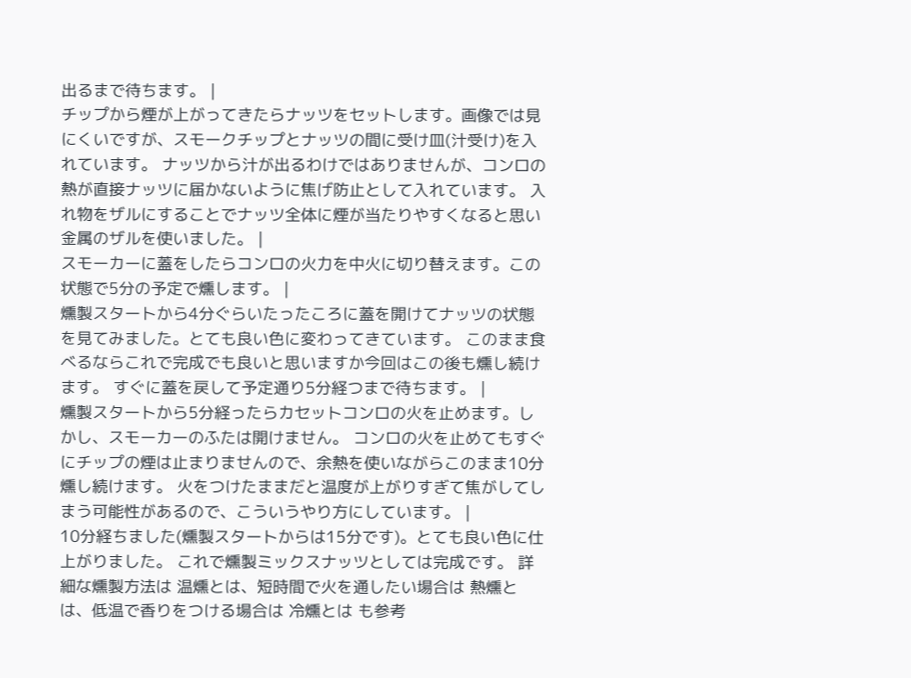出るまで待ちます。 |
チップから煙が上がってきたらナッツをセットします。画像では見にくいですが、スモークチップとナッツの間に受け皿(汁受け)を入れています。 ナッツから汁が出るわけではありませんが、コンロの熱が直接ナッツに届かないように焦げ防止として入れています。 入れ物をザルにすることでナッツ全体に煙が当たりやすくなると思い金属のザルを使いました。 |
スモーカーに蓋をしたらコンロの火力を中火に切り替えます。この状態で5分の予定で燻します。 |
燻製スタートから4分ぐらいたったころに蓋を開けてナッツの状態を見てみました。とても良い色に変わってきています。 このまま食べるならこれで完成でも良いと思いますか今回はこの後も燻し続けます。 すぐに蓋を戻して予定通り5分経つまで待ちます。 |
燻製スタートから5分経ったらカセットコンロの火を止めます。しかし、スモーカーのふたは開けません。 コンロの火を止めてもすぐにチップの煙は止まりませんので、余熱を使いながらこのまま10分燻し続けます。 火をつけたままだと温度が上がりすぎて焦がしてしまう可能性があるので、こういうやり方にしています。 |
10分経ちました(燻製スタートからは15分です)。とても良い色に仕上がりました。 これで燻製ミックスナッツとしては完成です。 詳細な燻製方法は 温燻とは、短時間で火を通したい場合は 熱燻とは、低温で香りをつける場合は 冷燻とは も参考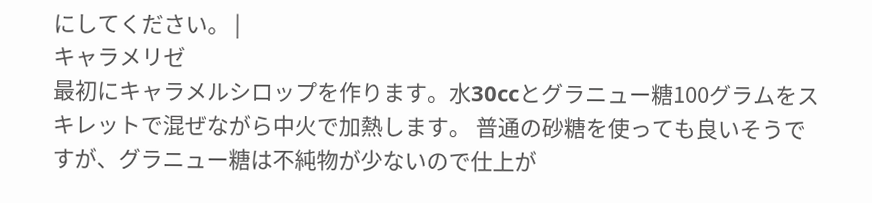にしてください。 |
キャラメリゼ
最初にキャラメルシロップを作ります。水30ccとグラニュー糖100グラムをスキレットで混ぜながら中火で加熱します。 普通の砂糖を使っても良いそうですが、グラニュー糖は不純物が少ないので仕上が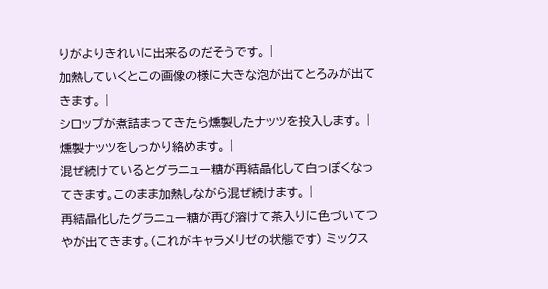りがよりきれいに出来るのだそうです。 |
加熱していくとこの画像の様に大きな泡が出てとろみが出てきます。 |
シロップが煮詰まってきたら燻製したナッツを投入します。 |
燻製ナッツをしっかり絡めます。 |
混ぜ続けているとグラニュー糖が再結晶化して白っぽくなってきます。このまま加熱しながら混ぜ続けます。 |
再結晶化したグラニュー糖が再び溶けて茶入りに色づいてつやが出てきます。(これがキャラメリゼの状態です) ミックス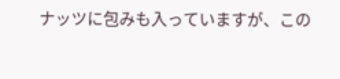ナッツに包みも入っていますが、この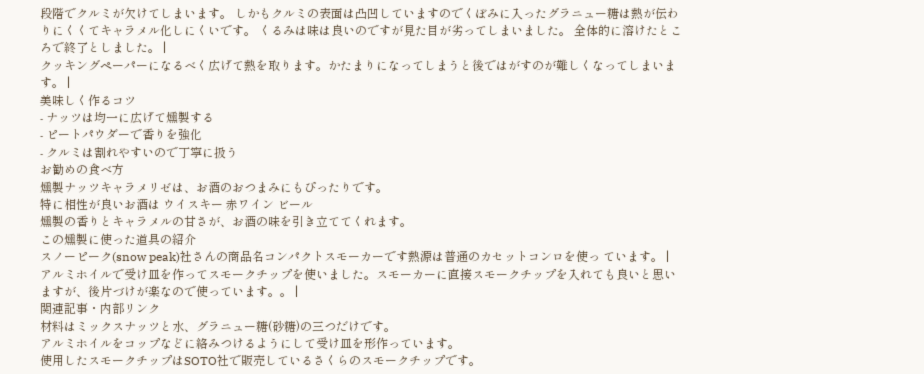段階でクルミが欠けてしまいます。 しかもクルミの表面は凸凹していますのでくぼみに入ったグラニュー糖は熱が伝わりにくくてキャラメル化しにくいです。 くるみは味は良いのですが見た目が劣ってしまいました。 全体的に溶けたところで終了としました。 |
クッキングペーパーになるべく広げて熱を取ります。かたまりになってしまうと後ではがすのが難しくなってしまいます。 |
美味しく作るコツ
- ナッツは均一に広げて燻製する
- ピートパウダーで香りを強化
- クルミは割れやすいので丁寧に扱う
お勧めの食べ方
燻製ナッツキャラメリゼは、お酒のおつまみにもぴったりです。
特に相性が良いお酒は ウイスキー 赤ワイン ビール
燻製の香りとキャラメルの甘さが、お酒の味を引き立ててくれます。
この燻製に使った道具の紹介
スノーピーク(snow peak)社さんの商品名コンパクトスモーカーです熱源は普通のカセットコンロを使っ ています。 |
アルミホイルで受け皿を作ってスモークチップを使いました。スモーカーに直接スモークチップを入れても良いと思いますが、後片づけが楽なので使っています。。 |
関連記事・内部リンク
材料はミックスナッツと水、グラニュー糖(砂糖)の三つだけです。
アルミホイルをコップなどに絡みつけるようにして受け皿を形作っています。
使用したスモークチップはSOTO社で販売しているさくらのスモークチップです。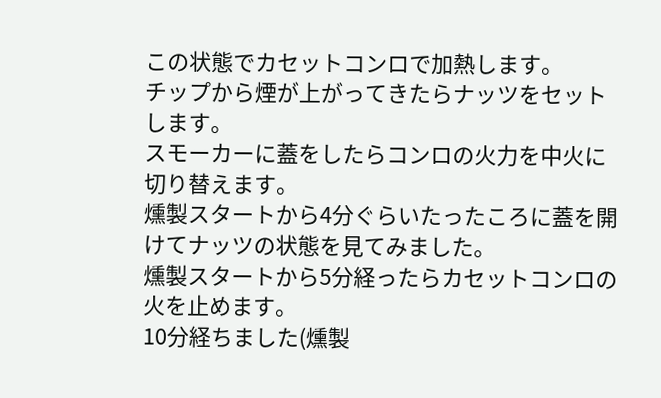この状態でカセットコンロで加熱します。
チップから煙が上がってきたらナッツをセットします。
スモーカーに蓋をしたらコンロの火力を中火に切り替えます。
燻製スタートから4分ぐらいたったころに蓋を開けてナッツの状態を見てみました。
燻製スタートから5分経ったらカセットコンロの火を止めます。
10分経ちました(燻製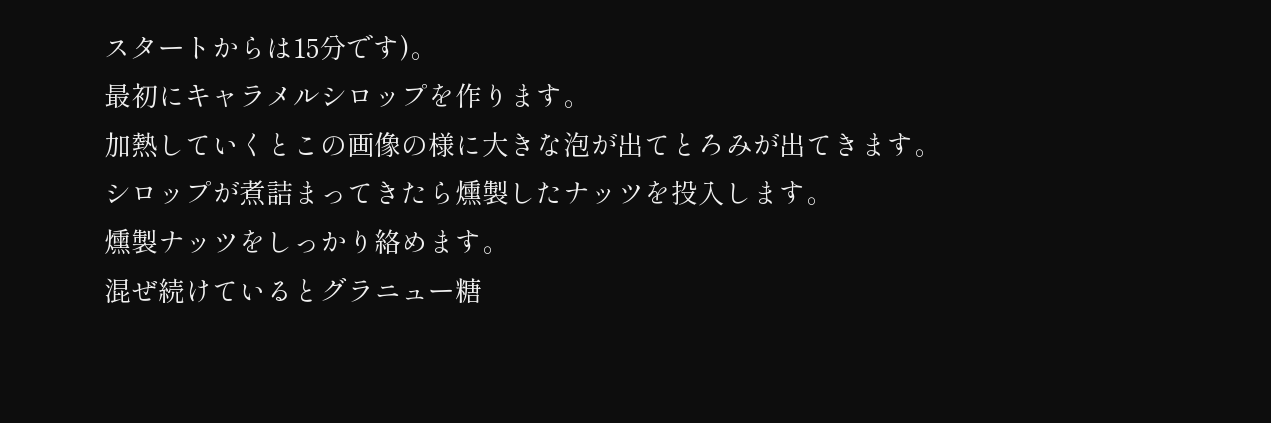スタートからは15分です)。
最初にキャラメルシロップを作ります。
加熱していくとこの画像の様に大きな泡が出てとろみが出てきます。
シロップが煮詰まってきたら燻製したナッツを投入します。
燻製ナッツをしっかり絡めます。
混ぜ続けているとグラニュー糖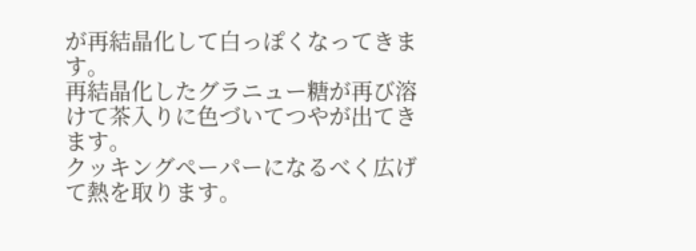が再結晶化して白っぽくなってきます。
再結晶化したグラニュー糖が再び溶けて茶入りに色づいてつやが出てきます。
クッキングペーパーになるべく広げて熱を取ります。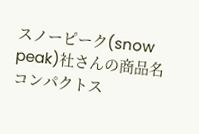スノーピーク(snow peak)社さんの商品名コンパクトス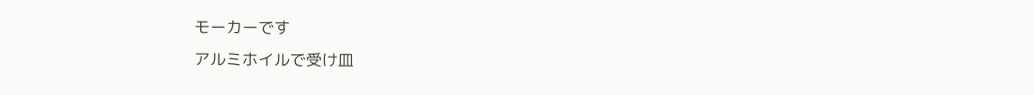モーカーです
アルミホイルで受け皿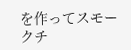を作ってスモークチ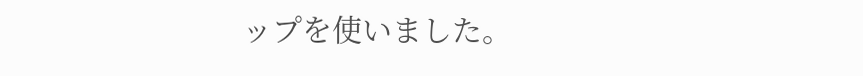ップを使いました。